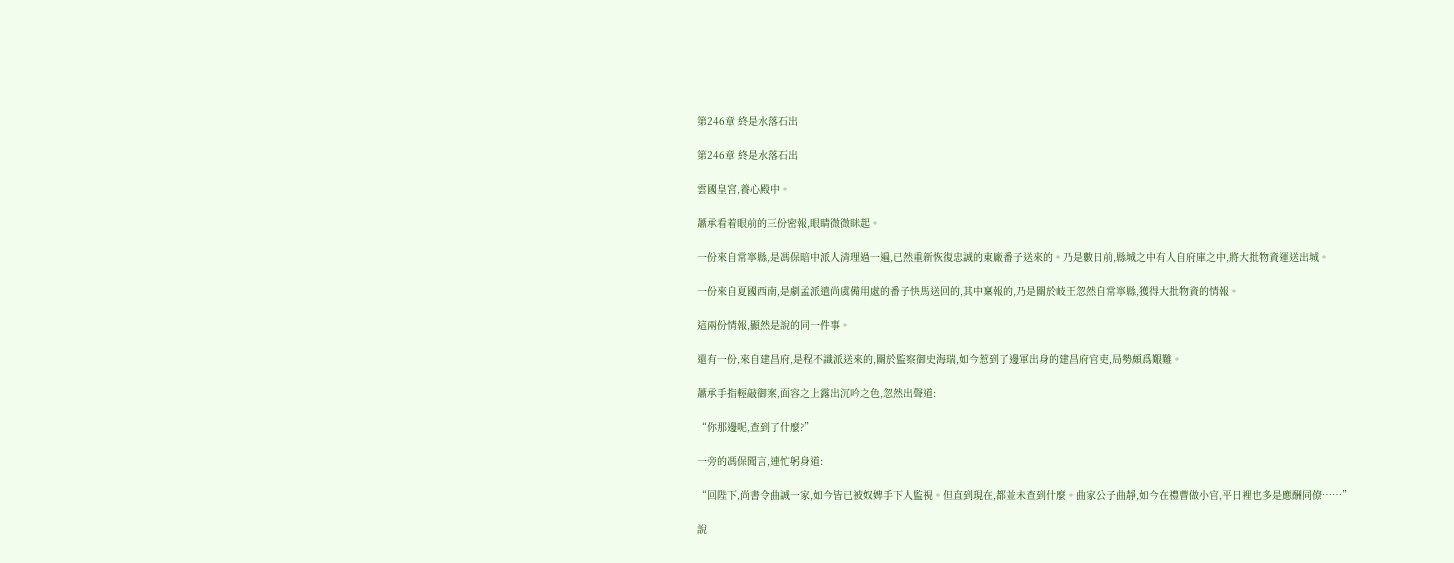第246章 終是水落石出

第246章 終是水落石出

雲國皇宮,養心殿中。

蕭承看着眼前的三份密報,眼睛微微眯起。

一份來自常寧縣,是馮保暗中派人清理過一遍,已然重新恢復忠誠的東廠番子送來的。乃是數日前,縣城之中有人自府庫之中,將大批物資運送出城。

一份來自夏國西南,是劇孟派遣尚虞備用處的番子快馬送回的,其中稟報的,乃是關於岐王忽然自常寧縣,獲得大批物資的情報。

這兩份情報,顯然是說的同一件事。

還有一份,來自建昌府,是程不識派送來的,關於監察御史海瑞,如今惹到了邊軍出身的建昌府官吏,局勢頗爲艱難。

蕭承手指輕敲御案,面容之上露出沉吟之色,忽然出聲道:

“你那邊呢,查到了什麼?”

一旁的馮保聞言,連忙躬身道:

“回陛下,尚書令曲誠一家,如今皆已被奴婢手下人監視。但直到現在,都並未查到什麼。曲家公子曲靜,如今在禮曹做小官,平日裡也多是應酬同僚……”

說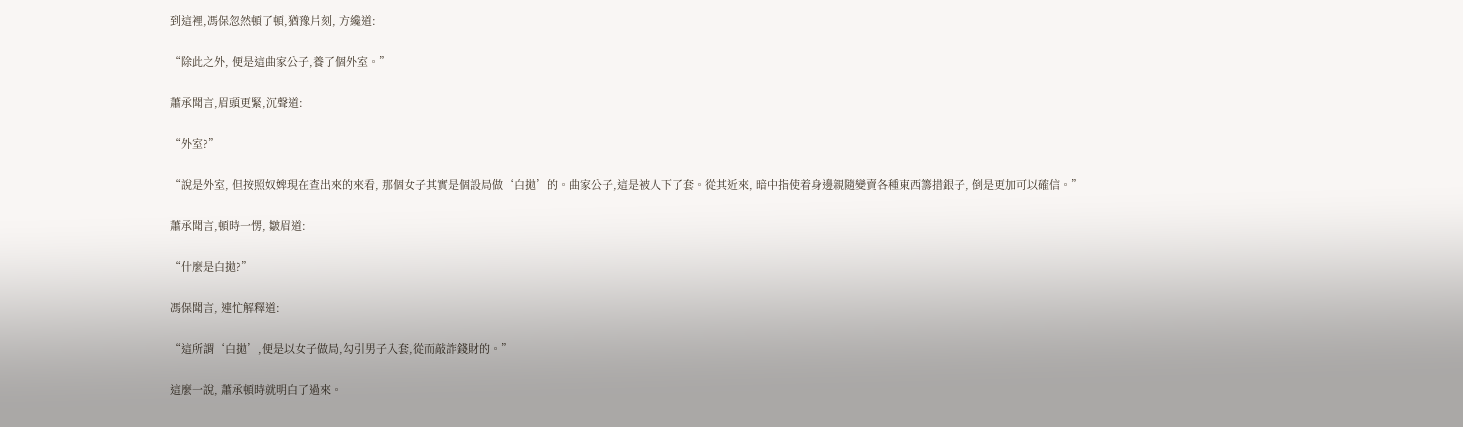到這裡,馮保忽然頓了頓,猶豫片刻, 方纔道:

“除此之外, 便是這曲家公子,養了個外室。”

蕭承聞言,眉頭更緊,沉聲道:

“外室?”

“說是外室, 但按照奴婢現在查出來的來看, 那個女子其實是個設局做‘白拋’的。曲家公子,這是被人下了套。從其近來, 暗中指使着身邊親隨變賣各種東西籌措銀子, 倒是更加可以確信。”

蕭承聞言,頓時一愣, 皺眉道:

“什麼是白拋?”

馮保聞言, 連忙解釋道:

“這所謂‘白拋’,便是以女子做局,勾引男子入套,從而敲詐錢財的。”

這麼一說, 蕭承頓時就明白了過來。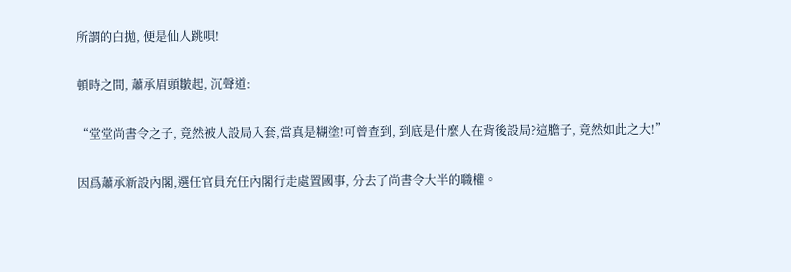所謂的白拋, 便是仙人跳唄!

頓時之間, 蕭承眉頭皺起, 沉聲道:

“堂堂尚書令之子, 竟然被人設局入套,當真是糊塗!可曾查到, 到底是什麼人在背後設局?這膽子, 竟然如此之大!”

因爲蕭承新設內閣,選任官員充任內閣行走處置國事, 分去了尚書令大半的職權。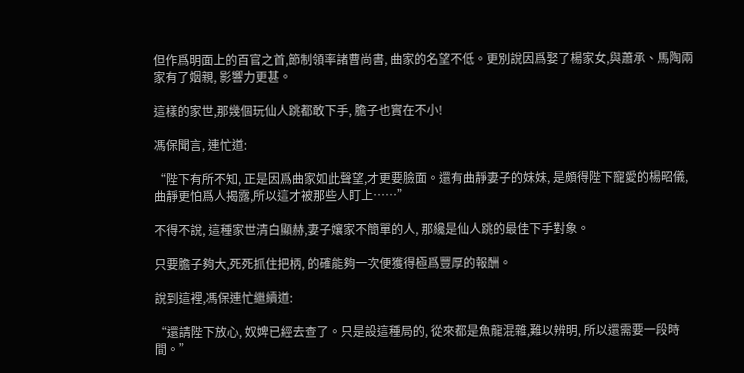但作爲明面上的百官之首,節制領率諸曹尚書, 曲家的名望不低。更別說因爲娶了楊家女,與蕭承、馬陶兩家有了姻親, 影響力更甚。

這樣的家世,那幾個玩仙人跳都敢下手, 膽子也實在不小!

馮保聞言, 連忙道:

“陛下有所不知, 正是因爲曲家如此聲望,才更要臉面。還有曲靜妻子的妹妹, 是頗得陛下寵愛的楊昭儀, 曲靜更怕爲人揭露,所以這才被那些人盯上……”

不得不說, 這種家世清白顯赫,妻子孃家不簡單的人, 那纔是仙人跳的最佳下手對象。

只要膽子夠大,死死抓住把柄, 的確能夠一次便獲得極爲豐厚的報酬。

說到這裡,馮保連忙繼續道:

“還請陛下放心, 奴婢已經去查了。只是設這種局的, 從來都是魚龍混雜,難以辨明, 所以還需要一段時間。”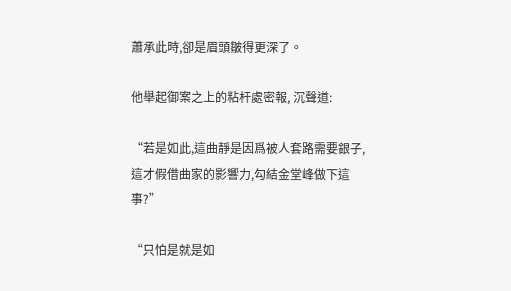蕭承此時,卻是眉頭皺得更深了。

他舉起御案之上的粘杆處密報, 沉聲道:

“若是如此,這曲靜是因爲被人套路需要銀子,這才假借曲家的影響力,勾結金堂峰做下這事?”

“只怕是就是如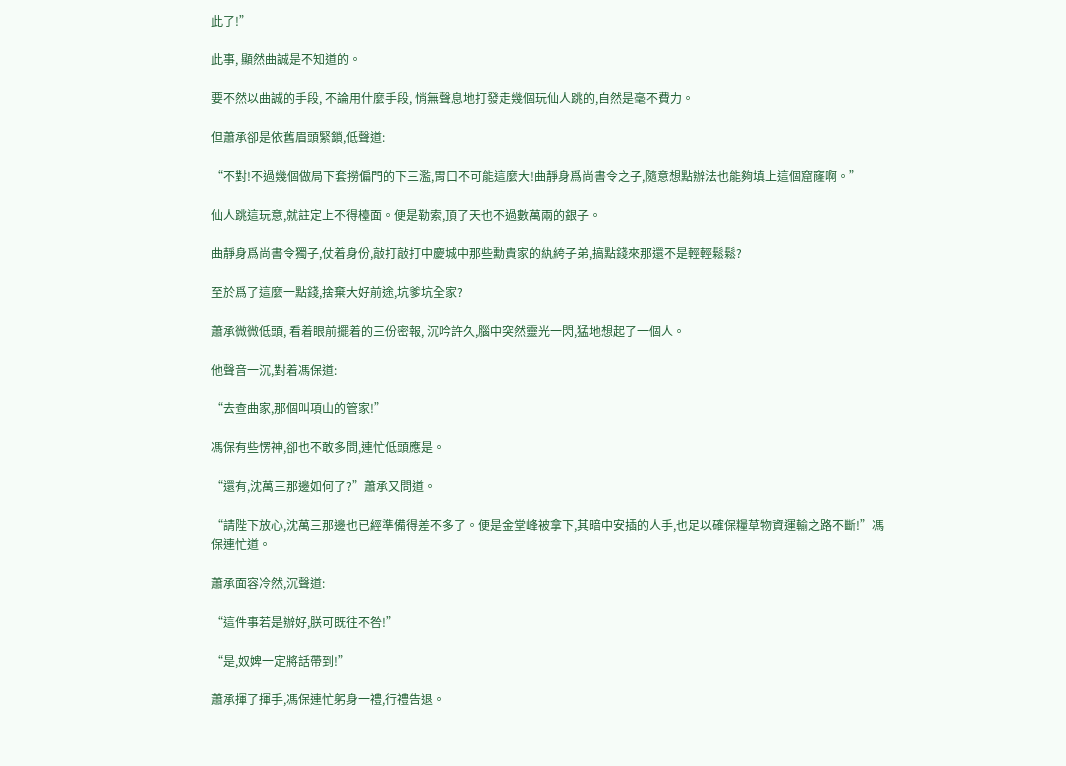此了!”

此事, 顯然曲誠是不知道的。

要不然以曲誠的手段, 不論用什麼手段, 悄無聲息地打發走幾個玩仙人跳的,自然是毫不費力。

但蕭承卻是依舊眉頭緊鎖,低聲道:

“不對!不過幾個做局下套撈偏門的下三濫,胃口不可能這麼大!曲靜身爲尚書令之子,隨意想點辦法也能夠填上這個窟窿啊。”

仙人跳這玩意,就註定上不得檯面。便是勒索,頂了天也不過數萬兩的銀子。

曲靜身爲尚書令獨子,仗着身份,敲打敲打中慶城中那些勳貴家的紈絝子弟,搞點錢來那還不是輕輕鬆鬆?

至於爲了這麼一點錢,捨棄大好前途,坑爹坑全家?

蕭承微微低頭, 看着眼前擺着的三份密報, 沉吟許久,腦中突然靈光一閃,猛地想起了一個人。

他聲音一沉,對着馮保道:

“去查曲家,那個叫項山的管家!”

馮保有些愣神,卻也不敢多問,連忙低頭應是。

“還有,沈萬三那邊如何了?”蕭承又問道。

“請陛下放心,沈萬三那邊也已經準備得差不多了。便是金堂峰被拿下,其暗中安插的人手,也足以確保糧草物資運輸之路不斷!”馮保連忙道。

蕭承面容冷然,沉聲道:

“這件事若是辦好,朕可既往不咎!”

“是,奴婢一定將話帶到!”

蕭承揮了揮手,馮保連忙躬身一禮,行禮告退。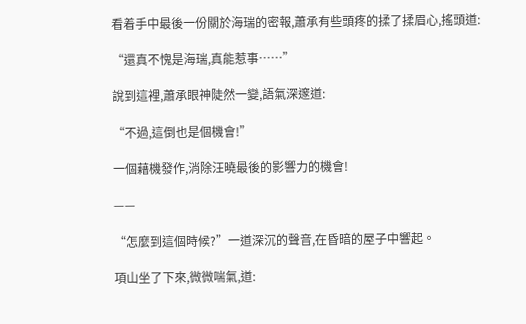看着手中最後一份關於海瑞的密報,蕭承有些頭疼的揉了揉眉心,搖頭道:

“還真不愧是海瑞,真能惹事……”

說到這裡,蕭承眼神陡然一變,語氣深邃道:

“不過,這倒也是個機會!”

一個藉機發作,消除汪曉最後的影響力的機會!

——

“怎麼到這個時候?”一道深沉的聲音,在昏暗的屋子中響起。

項山坐了下來,微微喘氣,道: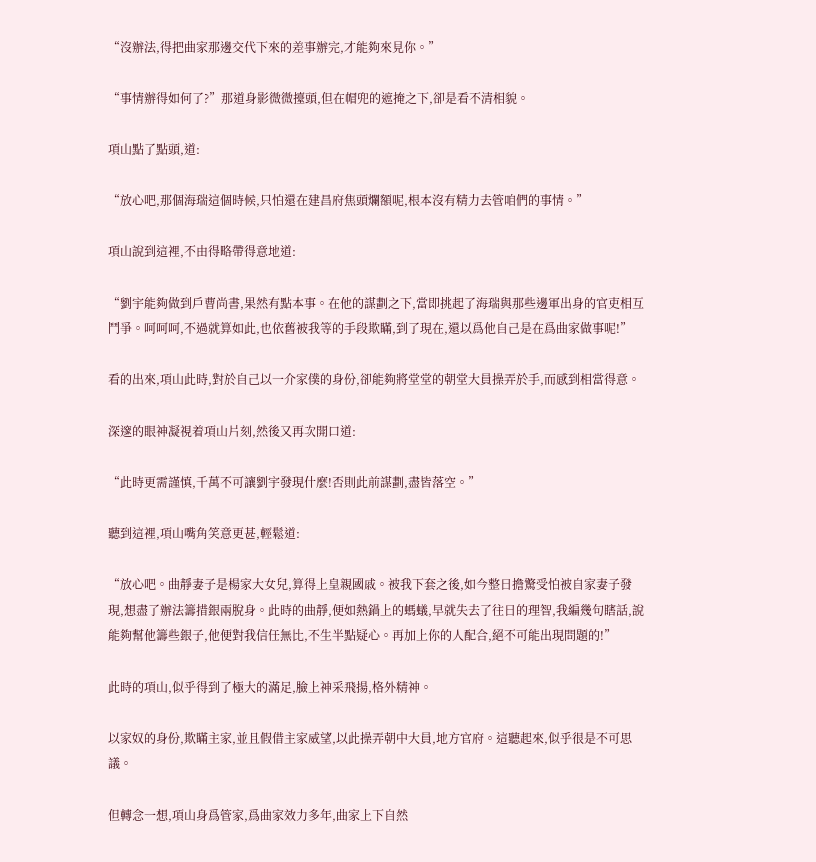“沒辦法,得把曲家那邊交代下來的差事辦完,才能夠來見你。”

“事情辦得如何了?”那道身影微微擡頭,但在帽兜的遮掩之下,卻是看不清相貌。

項山點了點頭,道:

“放心吧,那個海瑞這個時候,只怕還在建昌府焦頭爛額呢,根本沒有精力去管咱們的事情。”

項山說到這裡,不由得略帶得意地道:

“劉宇能夠做到戶曹尚書,果然有點本事。在他的謀劃之下,當即挑起了海瑞與那些邊軍出身的官吏相互鬥爭。呵呵呵,不過就算如此,也依舊被我等的手段欺瞞,到了現在,還以爲他自己是在爲曲家做事呢!”

看的出來,項山此時,對於自己以一介家僕的身份,卻能夠將堂堂的朝堂大員操弄於手,而感到相當得意。

深邃的眼神凝視着項山片刻,然後又再次開口道:

“此時更需謹慎,千萬不可讓劉宇發現什麼!否則此前謀劃,盡皆落空。”

聽到這裡,項山嘴角笑意更甚,輕鬆道:

“放心吧。曲靜妻子是楊家大女兒,算得上皇親國戚。被我下套之後,如今整日擔驚受怕被自家妻子發現,想盡了辦法籌措銀兩脫身。此時的曲靜,便如熱鍋上的螞蟻,早就失去了往日的理智,我編幾句瞎話,說能夠幫他籌些銀子,他便對我信任無比,不生半點疑心。再加上你的人配合,絕不可能出現問題的!”

此時的項山,似乎得到了極大的滿足,臉上神采飛揚,格外精神。

以家奴的身份,欺瞞主家,並且假借主家威望,以此操弄朝中大員,地方官府。這聽起來,似乎很是不可思議。

但轉念一想,項山身爲管家,爲曲家效力多年,曲家上下自然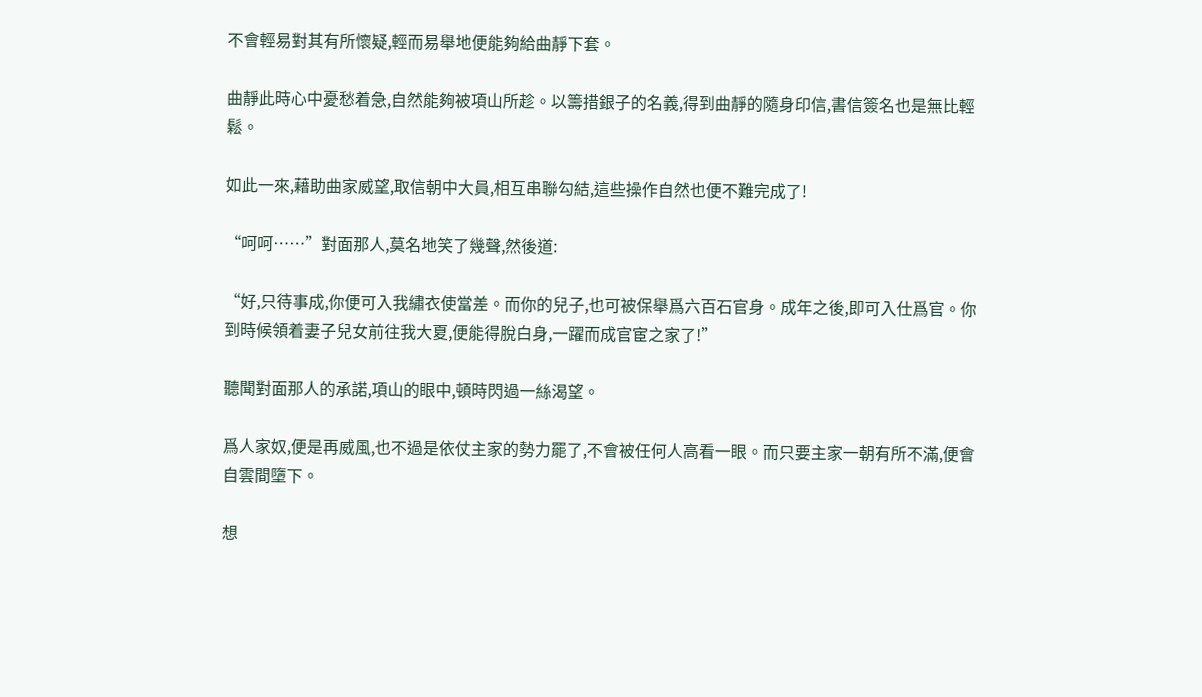不會輕易對其有所懷疑,輕而易舉地便能夠給曲靜下套。

曲靜此時心中憂愁着急,自然能夠被項山所趁。以籌措銀子的名義,得到曲靜的隨身印信,書信簽名也是無比輕鬆。

如此一來,藉助曲家威望,取信朝中大員,相互串聯勾結,這些操作自然也便不難完成了!

“呵呵……”對面那人,莫名地笑了幾聲,然後道:

“好,只待事成,你便可入我繡衣使當差。而你的兒子,也可被保舉爲六百石官身。成年之後,即可入仕爲官。你到時候領着妻子兒女前往我大夏,便能得脫白身,一躍而成官宦之家了!”

聽聞對面那人的承諾,項山的眼中,頓時閃過一絲渴望。

爲人家奴,便是再威風,也不過是依仗主家的勢力罷了,不會被任何人高看一眼。而只要主家一朝有所不滿,便會自雲間墮下。

想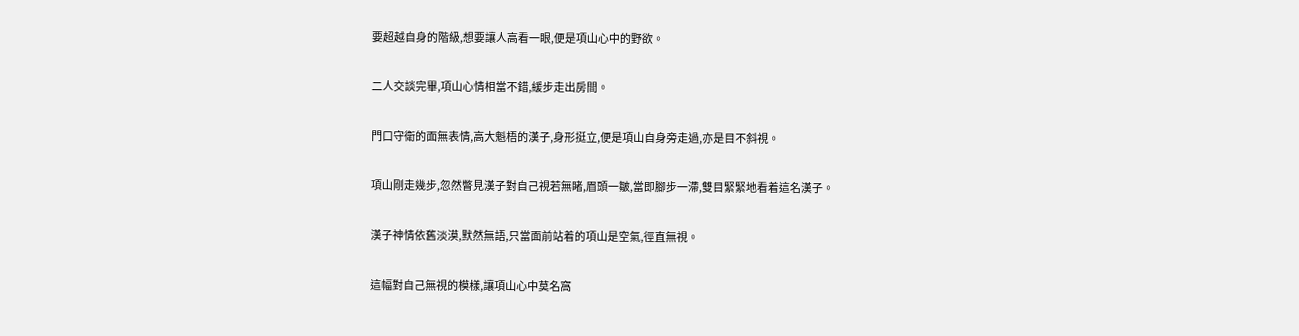要超越自身的階級,想要讓人高看一眼,便是項山心中的野欲。

二人交談完畢,項山心情相當不錯,緩步走出房間。

門口守衛的面無表情,高大魁梧的漢子,身形挺立,便是項山自身旁走過,亦是目不斜視。

項山剛走幾步,忽然瞥見漢子對自己視若無睹,眉頭一皺,當即腳步一滯,雙目緊緊地看着這名漢子。

漢子神情依舊淡漠,默然無語,只當面前站着的項山是空氣,徑直無視。

這幅對自己無視的模樣,讓項山心中莫名窩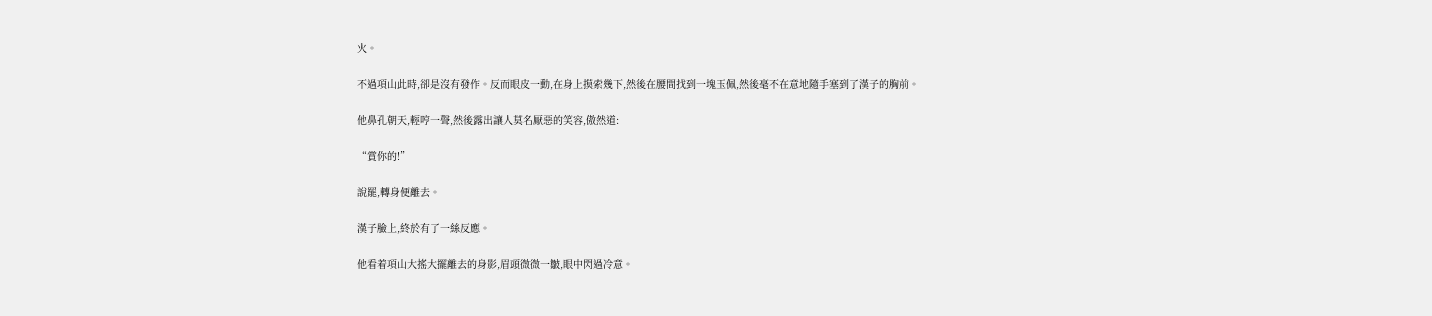火。

不過項山此時,卻是沒有發作。反而眼皮一動,在身上摸索幾下,然後在腰間找到一塊玉佩,然後毫不在意地隨手塞到了漢子的胸前。

他鼻孔朝天,輕哼一聲,然後露出讓人莫名厭惡的笑容,傲然道:

“賞你的!”

說罷,轉身便離去。

漢子臉上,終於有了一絲反應。

他看着項山大搖大擺離去的身影,眉頭微微一皺,眼中閃過冷意。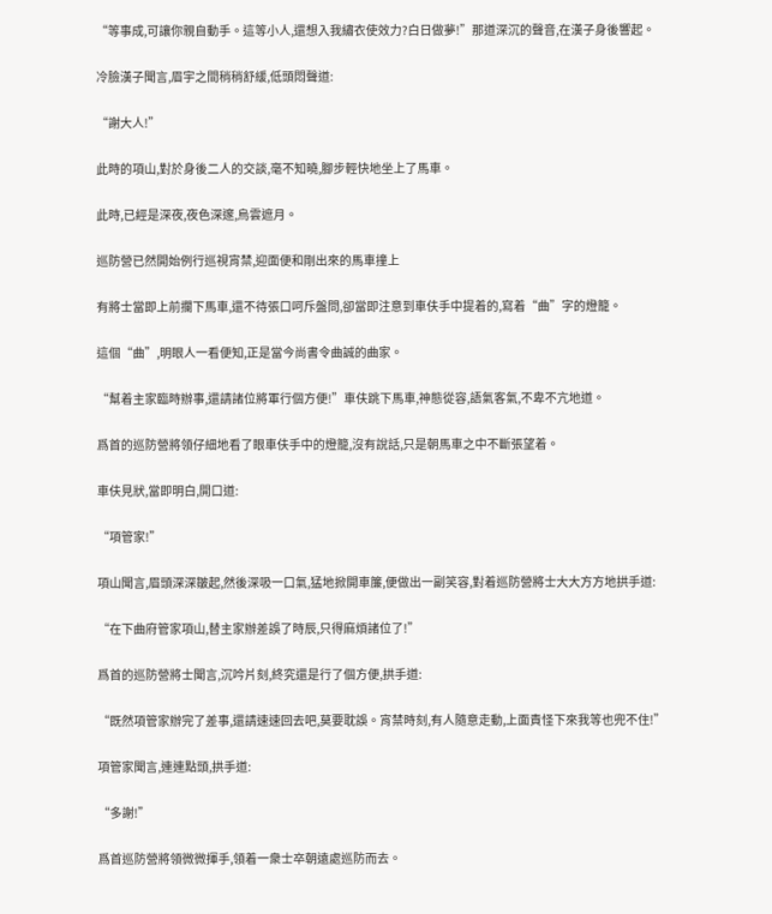“等事成,可讓你親自動手。這等小人,還想入我繡衣使效力?白日做夢!”那道深沉的聲音,在漢子身後響起。

冷臉漢子聞言,眉宇之間稍稍舒緩,低頭悶聲道:

“謝大人!”

此時的項山,對於身後二人的交談,毫不知曉,腳步輕快地坐上了馬車。

此時,已經是深夜,夜色深邃,烏雲遮月。

巡防營已然開始例行巡視宵禁,迎面便和剛出來的馬車撞上

有將士當即上前攔下馬車,還不待張口呵斥盤問,卻當即注意到車伕手中提着的,寫着“曲”字的燈籠。

這個“曲”,明眼人一看便知,正是當今尚書令曲誠的曲家。

“幫着主家臨時辦事,還請諸位將軍行個方便!”車伕跳下馬車,神態從容,語氣客氣,不卑不亢地道。

爲首的巡防營將領仔細地看了眼車伕手中的燈籠,沒有說話,只是朝馬車之中不斷張望着。

車伕見狀,當即明白,開口道:

“項管家!”

項山聞言,眉頭深深皺起,然後深吸一口氣,猛地掀開車簾,便做出一副笑容,對着巡防營將士大大方方地拱手道:

“在下曲府管家項山,替主家辦差誤了時辰,只得麻煩諸位了!”

爲首的巡防營將士聞言,沉吟片刻,終究還是行了個方便,拱手道:

“既然項管家辦完了差事,還請速速回去吧,莫要耽誤。宵禁時刻,有人隨意走動,上面責怪下來我等也兜不住!”

項管家聞言,連連點頭,拱手道:

“多謝!”

爲首巡防營將領微微揮手,領着一衆士卒朝遠處巡防而去。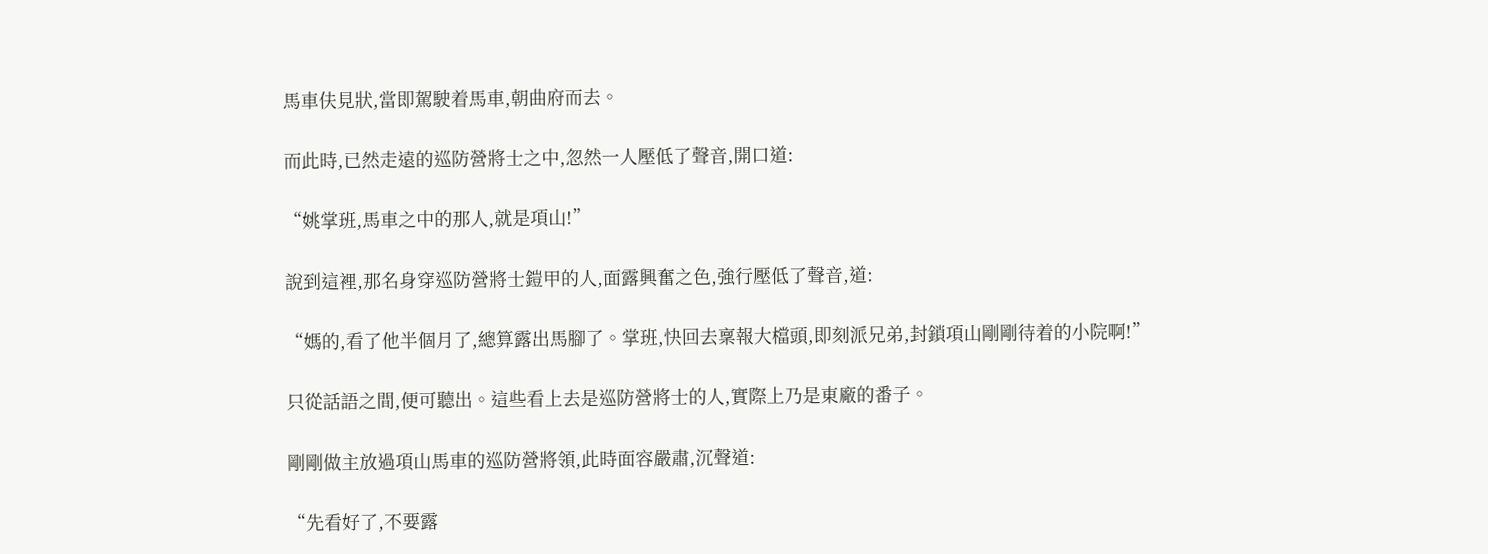馬車伕見狀,當即駕駛着馬車,朝曲府而去。

而此時,已然走遠的巡防營將士之中,忽然一人壓低了聲音,開口道:

“姚掌班,馬車之中的那人,就是項山!”

說到這裡,那名身穿巡防營將士鎧甲的人,面露興奮之色,強行壓低了聲音,道:

“媽的,看了他半個月了,總算露出馬腳了。掌班,快回去稟報大檔頭,即刻派兄弟,封鎖項山剛剛待着的小院啊!”

只從話語之間,便可聽出。這些看上去是巡防營將士的人,實際上乃是東廠的番子。

剛剛做主放過項山馬車的巡防營將領,此時面容嚴肅,沉聲道:

“先看好了,不要露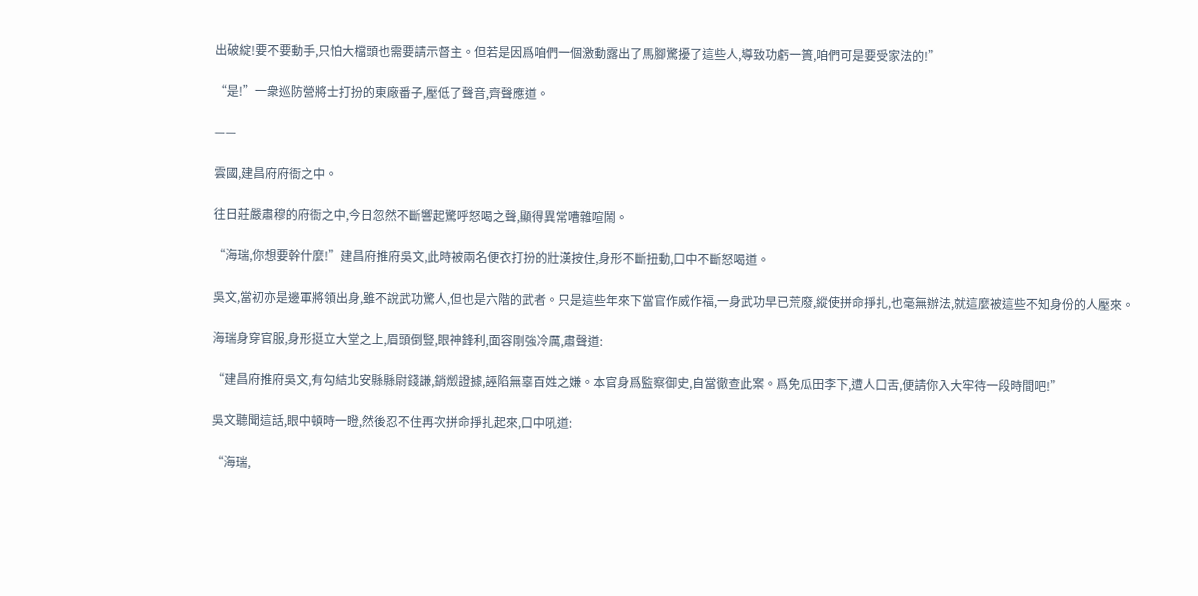出破綻!要不要動手,只怕大檔頭也需要請示督主。但若是因爲咱們一個激動露出了馬腳驚擾了這些人,導致功虧一簣,咱們可是要受家法的!”

“是!”一衆巡防營將士打扮的東廠番子,壓低了聲音,齊聲應道。

——

雲國,建昌府府衙之中。

往日莊嚴肅穆的府衙之中,今日忽然不斷響起驚呼怒喝之聲,顯得異常嘈雜喧鬧。

“海瑞,你想要幹什麼!”建昌府推府吳文,此時被兩名便衣打扮的壯漢按住,身形不斷扭動,口中不斷怒喝道。

吳文,當初亦是邊軍將領出身,雖不說武功驚人,但也是六階的武者。只是這些年來下當官作威作福,一身武功早已荒廢,縱使拼命掙扎,也毫無辦法,就這麼被這些不知身份的人壓來。

海瑞身穿官服,身形挺立大堂之上,眉頭倒豎,眼神鋒利,面容剛強冷厲,肅聲道:

“建昌府推府吳文,有勾結北安縣縣尉錢謙,銷燬證據,誣陷無辜百姓之嫌。本官身爲監察御史,自當徹查此案。爲免瓜田李下,遭人口舌,便請你入大牢待一段時間吧!”

吳文聽聞這話,眼中頓時一瞪,然後忍不住再次拼命掙扎起來,口中吼道:

“海瑞,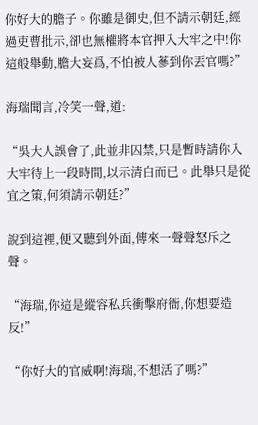你好大的膽子。你雖是御史,但不請示朝廷,經過吏曹批示,卻也無權將本官押入大牢之中!你這般舉動,膽大妄爲,不怕被人蔘到你丟官嗎?”

海瑞聞言,冷笑一聲,道:

“吳大人誤會了,此並非囚禁,只是暫時請你入大牢待上一段時間,以示清白而已。此舉只是從宜之策,何須請示朝廷?”

說到這裡,便又聽到外面,傳來一聲聲怒斥之聲。

“海瑞,你這是縱容私兵衝擊府衙,你想要造反!”

“你好大的官威啊!海瑞,不想活了嗎?”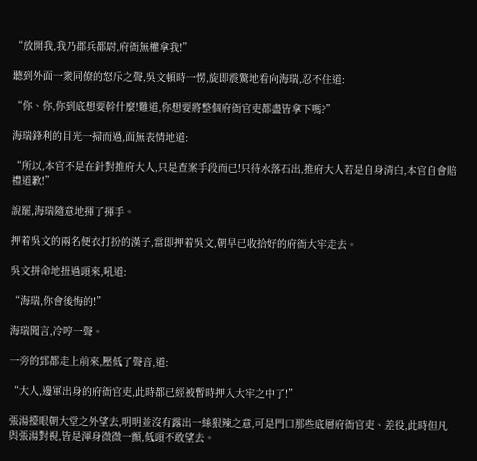“放開我,我乃郡兵都尉,府衙無權拿我!”

聽到外面一衆同僚的怒斥之聲,吳文頓時一愣,旋即震驚地看向海瑞,忍不住道:

“你、你,你到底想要幹什麼!難道,你想要將整個府衙官吏都盡皆拿下嗎?”

海瑞鋒利的目光一掃而過,面無表情地道:

“所以,本官不是在針對推府大人,只是查案手段而已!只待水落石出,推府大人若是自身清白,本官自會賠禮道歉!”

說罷,海瑞隨意地揮了揮手。

押着吳文的兩名便衣打扮的漢子,當即押着吳文,朝早已收拾好的府衙大牢走去。

吳文拼命地扭過頭來,吼道:

“海瑞,你會後悔的!”

海瑞聞言,冷哼一聲。

一旁的郅都走上前來,壓低了聲音,道:

“大人,邊軍出身的府衙官吏,此時都已經被暫時押入大牢之中了!”

張湯擡眼朝大堂之外望去,明明並沒有露出一絲狠辣之意,可是門口那些底層府衙官吏、差役,此時但凡與張湯對視,皆是渾身微微一顫,低頭不敢望去。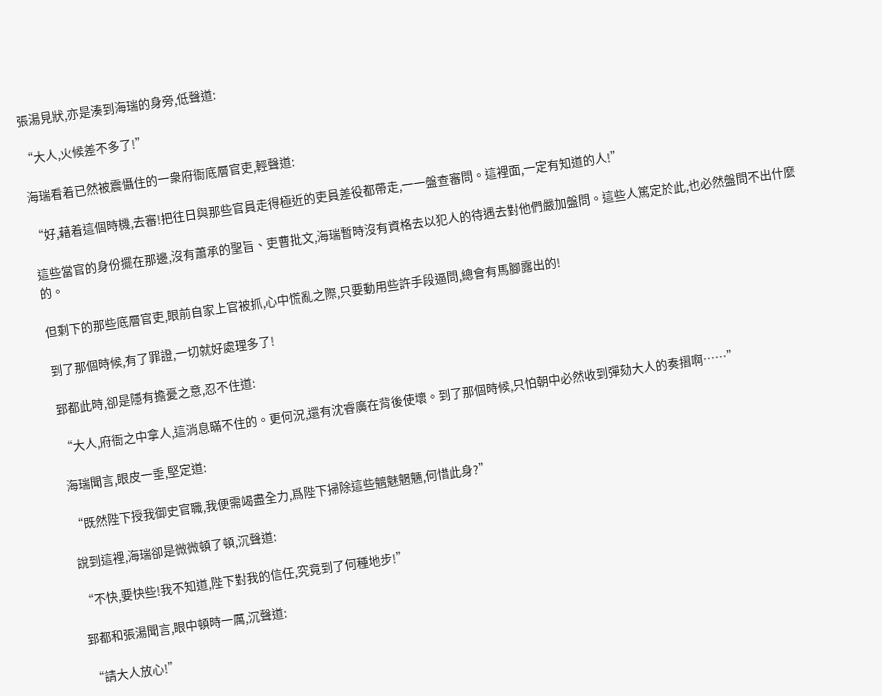張湯見狀,亦是湊到海瑞的身旁,低聲道:

“大人,火候差不多了!”

海瑞看着已然被震懾住的一衆府衙底層官吏,輕聲道:

“好,藉着這個時機,去審!把往日與那些官員走得極近的吏員差役都帶走,一一盤查審問。這裡面,一定有知道的人!”

這些當官的身份擺在那邊,沒有蕭承的聖旨、吏曹批文,海瑞暫時沒有資格去以犯人的待遇去對他們嚴加盤問。這些人篤定於此,也必然盤問不出什麼的。

但剩下的那些底層官吏,眼前自家上官被抓,心中慌亂之際,只要動用些許手段逼問,總會有馬腳露出的!

到了那個時候,有了罪證,一切就好處理多了!

郅都此時,卻是隱有擔憂之意,忍不住道:

“大人,府衙之中拿人,這消息瞞不住的。更何況,還有沈睿廣在背後使壞。到了那個時候,只怕朝中必然收到彈劾大人的奏摺啊……”

海瑞聞言,眼皮一垂,堅定道:

“既然陛下授我御史官職,我便需竭盡全力,爲陛下掃除這些魑魅魍魎,何惜此身?”

說到這裡,海瑞卻是微微頓了頓,沉聲道:

“不快,要快些!我不知道,陛下對我的信任,究竟到了何種地步!”

郅都和張湯聞言,眼中頓時一厲,沉聲道:

“請大人放心!”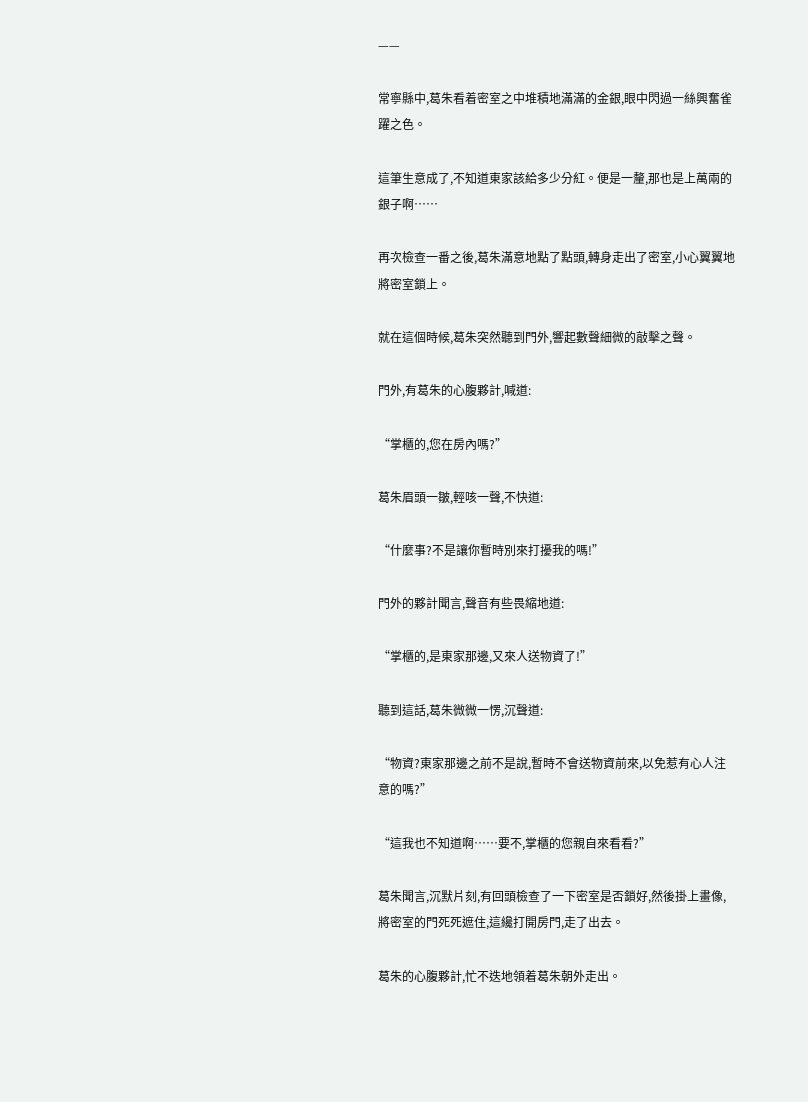——

常寧縣中,葛朱看着密室之中堆積地滿滿的金銀,眼中閃過一絲興奮雀躍之色。

這筆生意成了,不知道東家該給多少分紅。便是一釐,那也是上萬兩的銀子啊……

再次檢查一番之後,葛朱滿意地點了點頭,轉身走出了密室,小心翼翼地將密室鎖上。

就在這個時候,葛朱突然聽到門外,響起數聲細微的敲擊之聲。

門外,有葛朱的心腹夥計,喊道:

“掌櫃的,您在房內嗎?”

葛朱眉頭一皺,輕咳一聲,不快道:

“什麼事?不是讓你暫時別來打擾我的嗎!”

門外的夥計聞言,聲音有些畏縮地道:

“掌櫃的,是東家那邊,又來人送物資了!”

聽到這話,葛朱微微一愣,沉聲道:

“物資?東家那邊之前不是說,暫時不會送物資前來,以免惹有心人注意的嗎?”

“這我也不知道啊……要不,掌櫃的您親自來看看?”

葛朱聞言,沉默片刻,有回頭檢查了一下密室是否鎖好,然後掛上畫像,將密室的門死死遮住,這纔打開房門,走了出去。

葛朱的心腹夥計,忙不迭地領着葛朱朝外走出。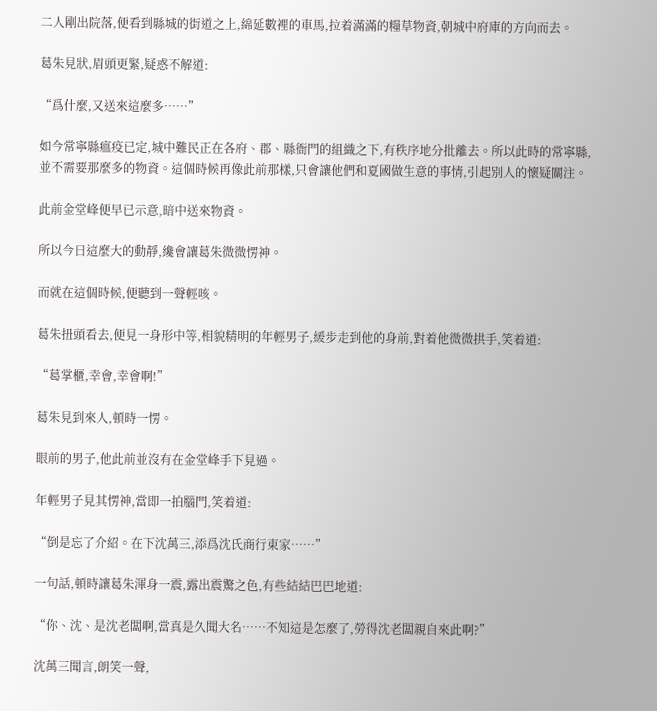二人剛出院落,便看到縣城的街道之上,綿延數裡的車馬,拉着滿滿的糧草物資,朝城中府庫的方向而去。

葛朱見狀,眉頭更緊,疑惑不解道:

“爲什麼,又送來這麼多……”

如今常寧縣瘟疫已定,城中難民正在各府、郡、縣衙門的組織之下,有秩序地分批離去。所以此時的常寧縣,並不需要那麼多的物資。這個時候再像此前那樣,只會讓他們和夏國做生意的事情,引起別人的懷疑關注。

此前金堂峰便早已示意,暗中送來物資。

所以今日這麼大的動靜,纔會讓葛朱微微愣神。

而就在這個時候,便聽到一聲輕咳。

葛朱扭頭看去,便見一身形中等,相貌精明的年輕男子,緩步走到他的身前,對着他微微拱手,笑着道:

“葛掌櫃,幸會,幸會啊!”

葛朱見到來人,頓時一愣。

眼前的男子,他此前並沒有在金堂峰手下見過。

年輕男子見其愣神,當即一拍腦門,笑着道:

“倒是忘了介紹。在下沈萬三,添爲沈氏商行東家……”

一句話,頓時讓葛朱渾身一震,露出震驚之色,有些結結巴巴地道:

“你、沈、是沈老闆啊,當真是久聞大名……不知這是怎麼了,勞得沈老闆親自來此啊?”

沈萬三聞言,朗笑一聲,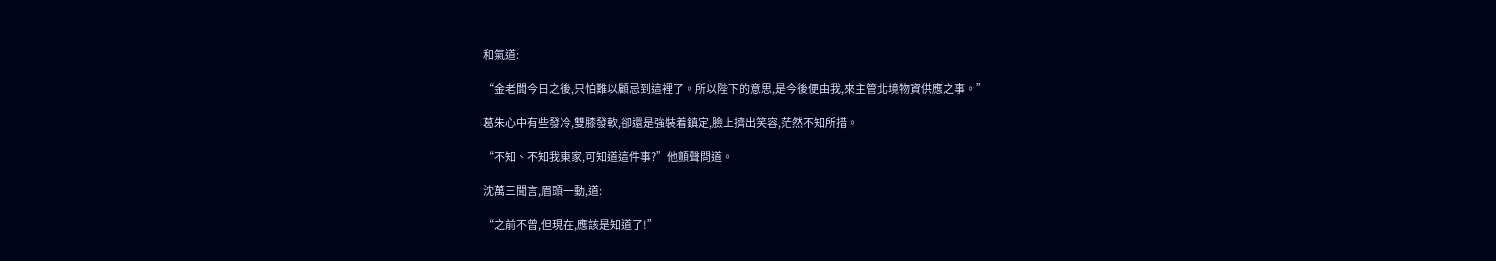和氣道:

“金老闆今日之後,只怕難以顧忌到這裡了。所以陛下的意思,是今後便由我,來主管北境物資供應之事。”

葛朱心中有些發冷,雙膝發軟,卻還是強裝着鎮定,臉上擠出笑容,茫然不知所措。

“不知、不知我東家,可知道這件事?”他顫聲問道。

沈萬三聞言,眉頭一動,道:

“之前不曾,但現在,應該是知道了!”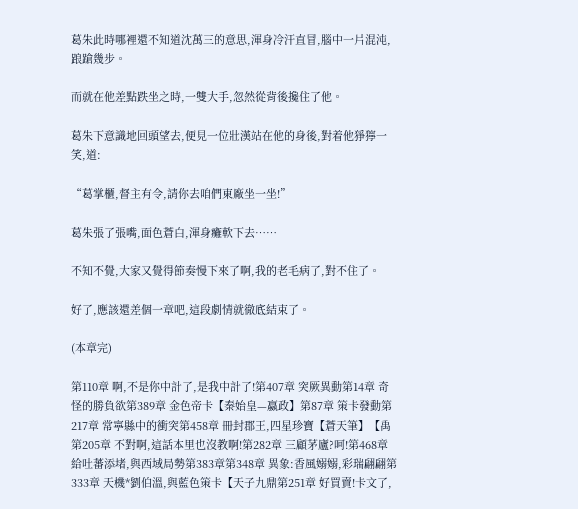葛朱此時哪裡還不知道沈萬三的意思,渾身冷汗直冒,腦中一片混沌,踉蹌幾步。

而就在他差點跌坐之時,一雙大手,忽然從背後攙住了他。

葛朱下意識地回頭望去,便見一位壯漢站在他的身後,對着他猙獰一笑,道:

“葛掌櫃,督主有令,請你去咱們東廠坐一坐!”

葛朱張了張嘴,面色蒼白,渾身癱軟下去……

不知不覺,大家又覺得節奏慢下來了啊,我的老毛病了,對不住了。

好了,應該還差個一章吧,這段劇情就徹底結束了。

(本章完)

第110章 啊,不是你中計了,是我中計了!第407章 突厥異動第14章 奇怪的勝負欲第389章 金色帝卡【秦始皇—嬴政】第87章 策卡發動第217章 常寧縣中的衝突第458章 冊封郡王,四星珍寶【蒼天筆】【禹第205章 不對啊,這話本里也沒教啊!第282章 三顧茅廬?呵!第468章 給吐蕃添堵,與西域局勢第383章第348章 異象:香風嫋嫋,彩瑞翩翩第333章 天機*劉伯溫,與藍色策卡【天子九鼎第251章 好買賣!卡文了,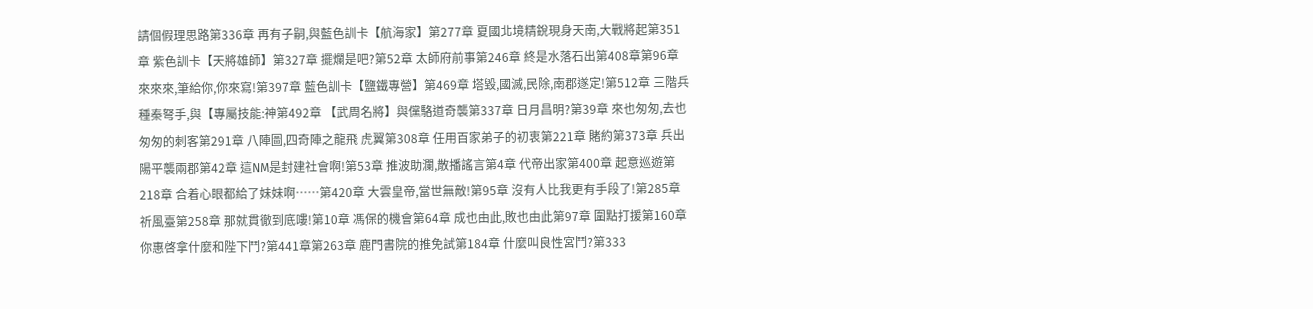請個假理思路第336章 再有子嗣,與藍色訓卡【航海家】第277章 夏國北境精銳現身天南,大戰將起第351章 紫色訓卡【天將雄師】第327章 擺爛是吧?第52章 太師府前事第246章 終是水落石出第408章第96章 來來來,筆給你,你來寫!第397章 藍色訓卡【鹽鐵專營】第469章 塔毀,國滅,民除,南郡遂定!第512章 三階兵種秦弩手,與【專屬技能:神第492章 【武周名將】與儻駱道奇襲第337章 日月昌明?第39章 來也匆匆,去也匆匆的刺客第291章 八陣圖,四奇陣之龍飛 虎翼第308章 任用百家弟子的初衷第221章 賭約第373章 兵出陽平襲兩郡第42章 這NM是封建社會啊!第53章 推波助瀾,散播謠言第4章 代帝出家第400章 起意巡遊第218章 合着心眼都給了妹妹啊……第420章 大雲皇帝,當世無敵!第95章 沒有人比我更有手段了!第285章 祈風臺第258章 那就貫徹到底嘍!第10章 馮保的機會第64章 成也由此,敗也由此第97章 圍點打援第160章 你惠啓拿什麼和陛下鬥?第441章第263章 鹿門書院的推免試第184章 什麼叫良性宮鬥?第333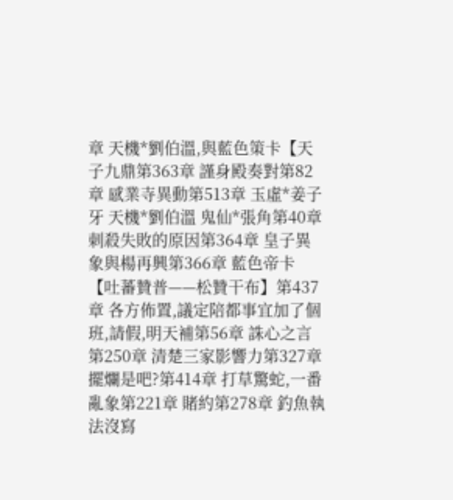章 天機*劉伯溫,與藍色策卡【天子九鼎第363章 謹身殿奏對第82章 感業寺異動第513章 玉虛*姜子牙 天機*劉伯溫 鬼仙*張角第40章 刺殺失敗的原因第364章 皇子異象與楊再興第366章 藍色帝卡【吐蕃贊普——松贊干布】第437章 各方佈置,議定陪都事宜加了個班,請假,明天補第56章 誅心之言第250章 清楚三家影響力第327章 擺爛是吧?第414章 打草驚蛇,一番亂象第221章 賭約第278章 釣魚執法沒寫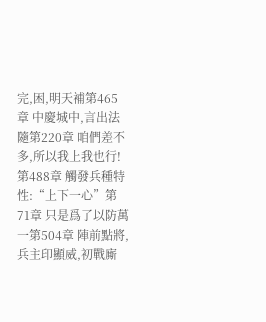完,困,明天補第465章 中慶城中,言出法隨第220章 咱們差不多,所以我上我也行!第488章 觸發兵種特性:“上下一心”第71章 只是爲了以防萬一第504章 陣前點將,兵主印顯威,初戰廝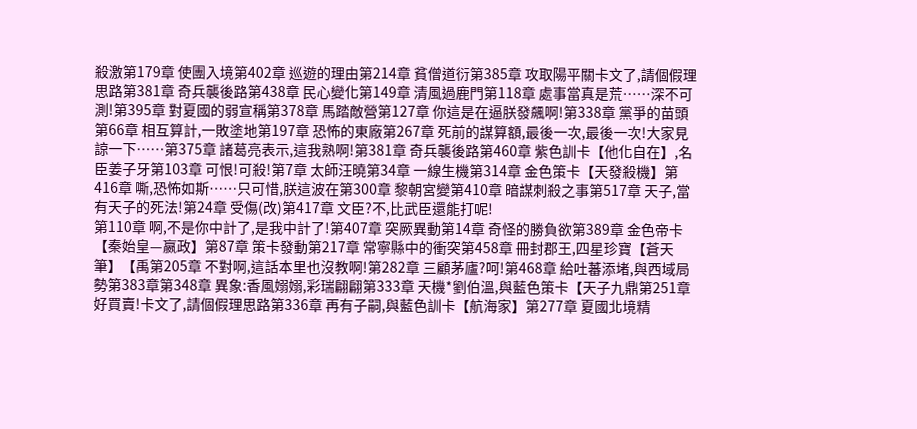殺激第179章 使團入境第402章 巡遊的理由第214章 貧僧道衍第385章 攻取陽平關卡文了,請個假理思路第381章 奇兵襲後路第438章 民心變化第149章 清風過鹿門第118章 處事當真是荒……深不可測!第395章 對夏國的弱宣稱第378章 馬踏敵營第127章 你這是在逼朕發飆啊!第338章 黨爭的苗頭第66章 相互算計,一敗塗地第197章 恐怖的東廠第267章 死前的謀算額,最後一次,最後一次!大家見諒一下……第375章 諸葛亮表示,這我熟啊!第381章 奇兵襲後路第460章 紫色訓卡【他化自在】,名臣姜子牙第103章 可恨!可殺!第7章 太師汪曉第34章 一線生機第314章 金色策卡【天發殺機】第416章 嘶,恐怖如斯……只可惜,朕這波在第300章 黎朝宮變第410章 暗謀刺殺之事第517章 天子,當有天子的死法!第24章 受傷(改)第417章 文臣?不,比武臣還能打呢!
第110章 啊,不是你中計了,是我中計了!第407章 突厥異動第14章 奇怪的勝負欲第389章 金色帝卡【秦始皇—嬴政】第87章 策卡發動第217章 常寧縣中的衝突第458章 冊封郡王,四星珍寶【蒼天筆】【禹第205章 不對啊,這話本里也沒教啊!第282章 三顧茅廬?呵!第468章 給吐蕃添堵,與西域局勢第383章第348章 異象:香風嫋嫋,彩瑞翩翩第333章 天機*劉伯溫,與藍色策卡【天子九鼎第251章 好買賣!卡文了,請個假理思路第336章 再有子嗣,與藍色訓卡【航海家】第277章 夏國北境精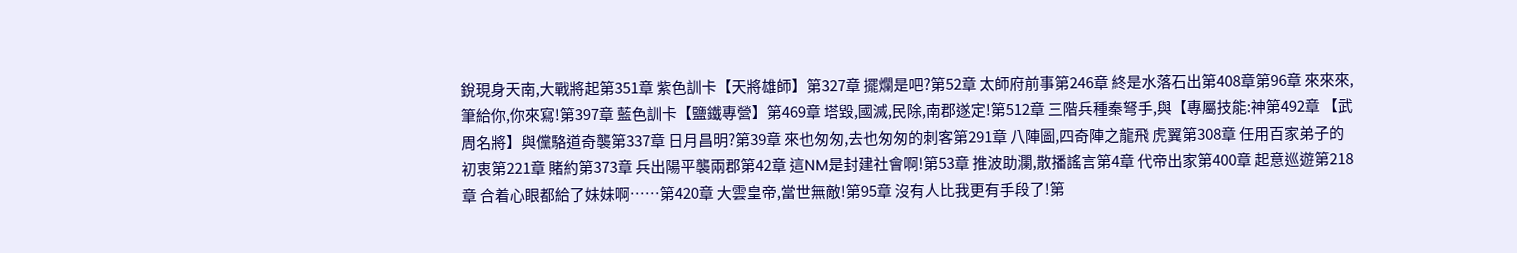銳現身天南,大戰將起第351章 紫色訓卡【天將雄師】第327章 擺爛是吧?第52章 太師府前事第246章 終是水落石出第408章第96章 來來來,筆給你,你來寫!第397章 藍色訓卡【鹽鐵專營】第469章 塔毀,國滅,民除,南郡遂定!第512章 三階兵種秦弩手,與【專屬技能:神第492章 【武周名將】與儻駱道奇襲第337章 日月昌明?第39章 來也匆匆,去也匆匆的刺客第291章 八陣圖,四奇陣之龍飛 虎翼第308章 任用百家弟子的初衷第221章 賭約第373章 兵出陽平襲兩郡第42章 這NM是封建社會啊!第53章 推波助瀾,散播謠言第4章 代帝出家第400章 起意巡遊第218章 合着心眼都給了妹妹啊……第420章 大雲皇帝,當世無敵!第95章 沒有人比我更有手段了!第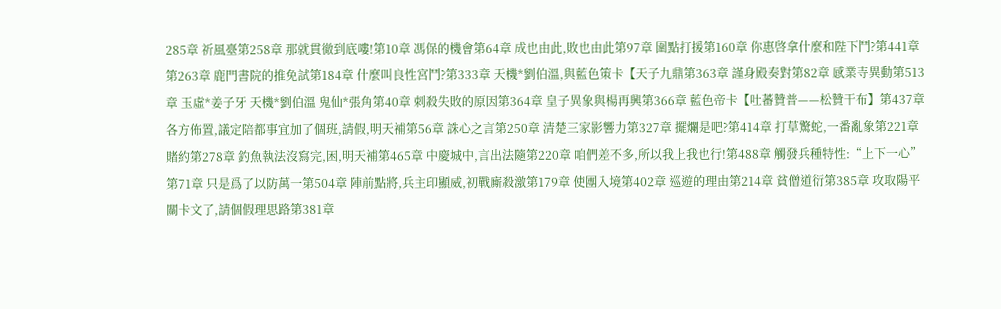285章 祈風臺第258章 那就貫徹到底嘍!第10章 馮保的機會第64章 成也由此,敗也由此第97章 圍點打援第160章 你惠啓拿什麼和陛下鬥?第441章第263章 鹿門書院的推免試第184章 什麼叫良性宮鬥?第333章 天機*劉伯溫,與藍色策卡【天子九鼎第363章 謹身殿奏對第82章 感業寺異動第513章 玉虛*姜子牙 天機*劉伯溫 鬼仙*張角第40章 刺殺失敗的原因第364章 皇子異象與楊再興第366章 藍色帝卡【吐蕃贊普——松贊干布】第437章 各方佈置,議定陪都事宜加了個班,請假,明天補第56章 誅心之言第250章 清楚三家影響力第327章 擺爛是吧?第414章 打草驚蛇,一番亂象第221章 賭約第278章 釣魚執法沒寫完,困,明天補第465章 中慶城中,言出法隨第220章 咱們差不多,所以我上我也行!第488章 觸發兵種特性:“上下一心”第71章 只是爲了以防萬一第504章 陣前點將,兵主印顯威,初戰廝殺激第179章 使團入境第402章 巡遊的理由第214章 貧僧道衍第385章 攻取陽平關卡文了,請個假理思路第381章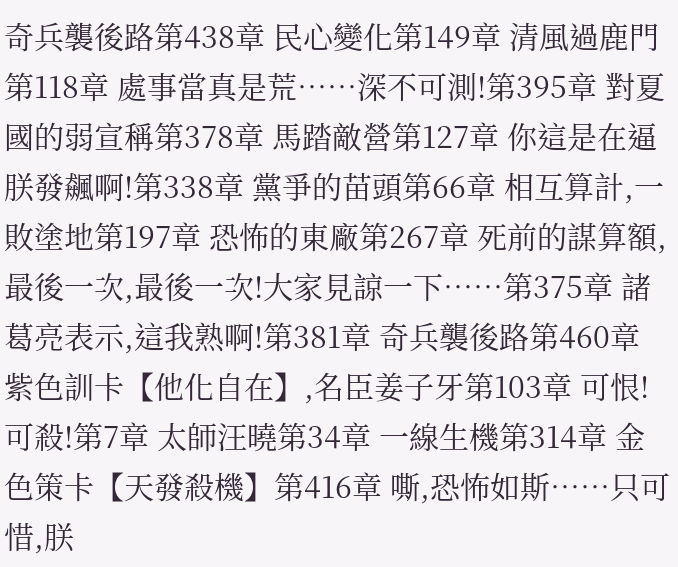奇兵襲後路第438章 民心變化第149章 清風過鹿門第118章 處事當真是荒……深不可測!第395章 對夏國的弱宣稱第378章 馬踏敵營第127章 你這是在逼朕發飆啊!第338章 黨爭的苗頭第66章 相互算計,一敗塗地第197章 恐怖的東廠第267章 死前的謀算額,最後一次,最後一次!大家見諒一下……第375章 諸葛亮表示,這我熟啊!第381章 奇兵襲後路第460章 紫色訓卡【他化自在】,名臣姜子牙第103章 可恨!可殺!第7章 太師汪曉第34章 一線生機第314章 金色策卡【天發殺機】第416章 嘶,恐怖如斯……只可惜,朕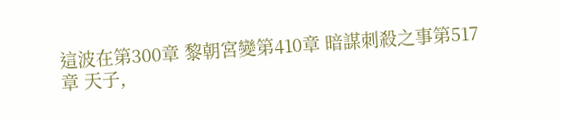這波在第300章 黎朝宮變第410章 暗謀刺殺之事第517章 天子,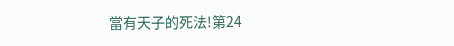當有天子的死法!第24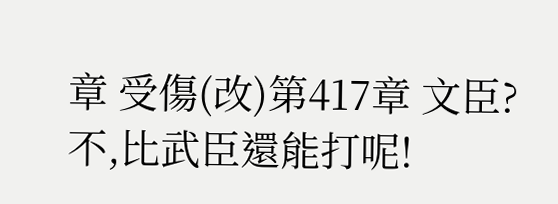章 受傷(改)第417章 文臣?不,比武臣還能打呢!